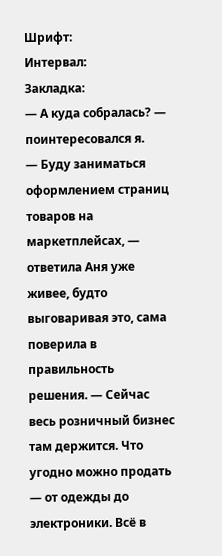Шрифт:
Интервал:
Закладка:
— А куда собралась? — поинтересовался я.
— Буду заниматься оформлением страниц товаров на маркетплейсах, — ответила Аня уже живее, будто выговаривая это, сама поверила в правильность решения. — Сейчас весь розничный бизнес там держится. Что угодно можно продать — от одежды до электроники. Всё в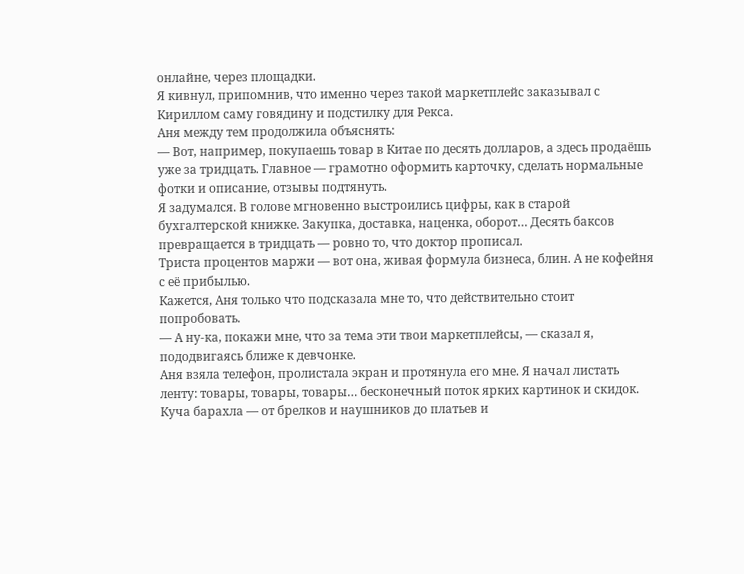онлайне, через площадки.
Я кивнул, припомнив, что именно через такой маркетплейс заказывал с Кириллом саму говядину и подстилку для Рекса.
Аня между тем продолжила объяснять:
— Вот, например, покупаешь товар в Китае по десять долларов, а здесь продаёшь уже за тридцать. Главное — грамотно оформить карточку, сделать нормальные фотки и описание, отзывы подтянуть.
Я задумался. В голове мгновенно выстроились цифры, как в старой бухгалтерской книжке. Закупка, доставка, наценка, оборот… Десять баксов превращается в тридцать — ровно то, что доктор прописал.
Триста процентов маржи — вот она, живая формула бизнеса, блин. А не кофейня с её прибылью.
Кажется, Аня только что подсказала мне то, что действительно стоит попробовать.
— А ну-ка, покажи мне, что за тема эти твои маркетплейсы, — сказал я, пододвигаясь ближе к девчонке.
Аня взяла телефон, пролистала экран и протянула его мне. Я начал листать ленту: товары, товары, товары… бесконечный поток ярких картинок и скидок.
Куча барахла — от брелков и наушников до платьев и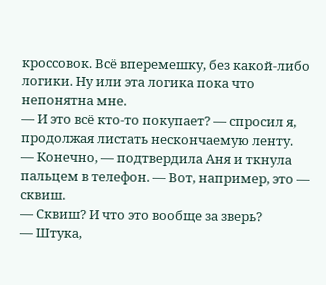кроссовок. Всё вперемешку, без какой-либо логики. Ну или эта логика пока что непонятна мне.
— И это всё кто-то покупает? — спросил я, продолжая листать нескончаемую ленту.
— Конечно, — подтвердила Аня и ткнула пальцем в телефон. — Вот, например, это — сквиш.
— Сквиш? И что это вообще за зверь?
— Штука,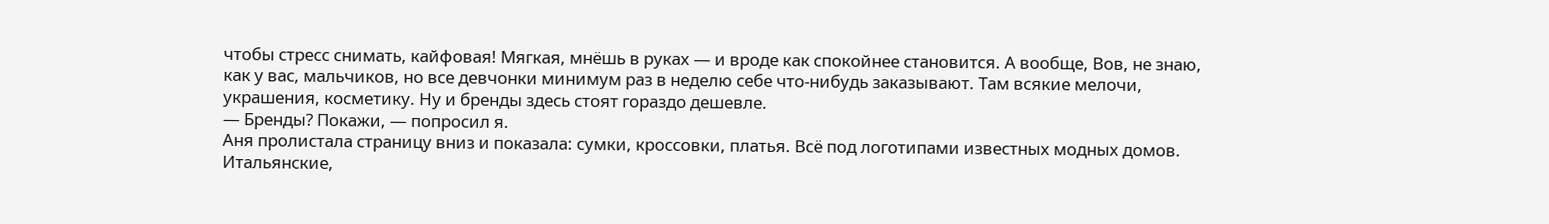чтобы стресс снимать, кайфовая! Мягкая, мнёшь в руках — и вроде как спокойнее становится. А вообще, Вов, не знаю, как у вас, мальчиков, но все девчонки минимум раз в неделю себе что-нибудь заказывают. Там всякие мелочи, украшения, косметику. Ну и бренды здесь стоят гораздо дешевле.
— Бренды? Покажи, — попросил я.
Аня пролистала страницу вниз и показала: сумки, кроссовки, платья. Всё под логотипами известных модных домов. Итальянские,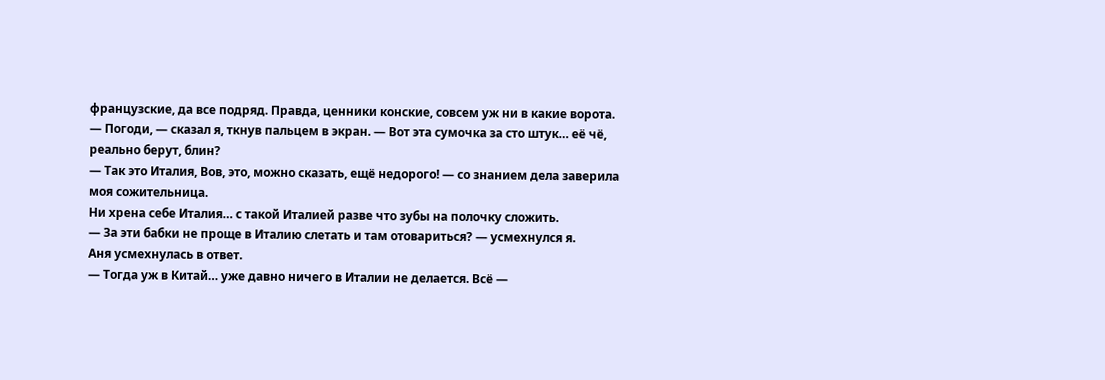французские, да все подряд. Правда, ценники конские, совсем уж ни в какие ворота.
— Погоди, — сказал я, ткнув пальцем в экран. — Вот эта сумочка за сто штук… её чё, реально берут, блин?
— Так это Италия, Вов, это, можно сказать, ещё недорого! — со знанием дела заверила моя сожительница.
Ни хрена себе Италия… с такой Италией разве что зубы на полочку сложить.
— За эти бабки не проще в Италию слетать и там отовариться? — усмехнулся я.
Аня усмехнулась в ответ.
— Тогда уж в Китай… уже давно ничего в Италии не делается. Всё —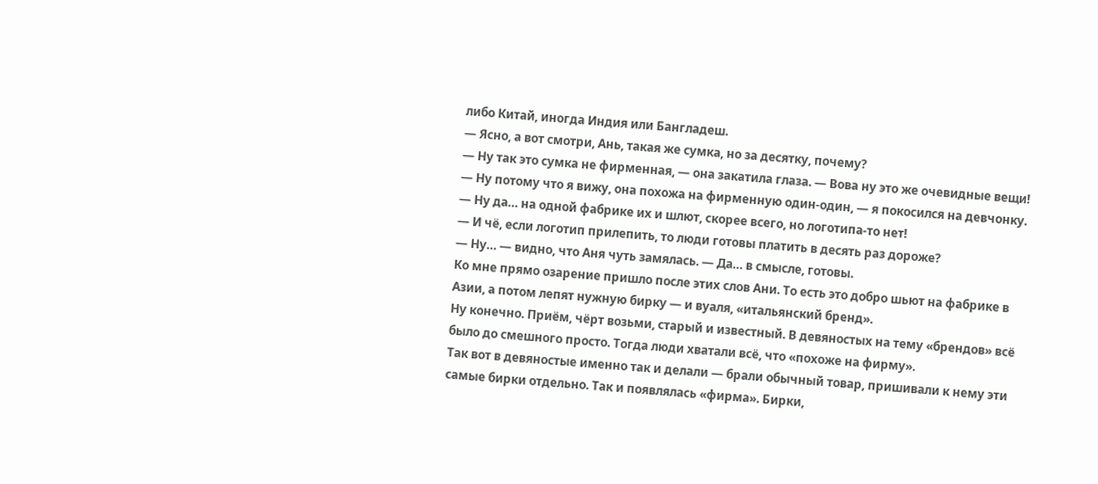либо Китай, иногда Индия или Бангладеш.
— Ясно, а вот смотри, Ань, такая же сумка, но за десятку, почему?
— Ну так это сумка не фирменная, — она закатила глаза. — Вова ну это же очевидные вещи!
— Ну потому что я вижу, она похожа на фирменную один-один, — я покосился на девчонку.
— Ну да… на одной фабрике их и шлют, скорее всего, но логотипа-то нет!
— И чё, если логотип прилепить, то люди готовы платить в десять раз дороже?
— Ну… — видно, что Аня чуть замялась. — Да… в смысле, готовы.
Ко мне прямо озарение пришло после этих слов Ани. То есть это добро шьют на фабрике в Азии, а потом лепят нужную бирку — и вуаля, «итальянский бренд».
Ну конечно. Приём, чёрт возьми, старый и известный. В девяностых на тему «брендов» всё было до смешного просто. Тогда люди хватали всё, что «похоже на фирму».
Так вот в девяностые именно так и делали — брали обычный товар, пришивали к нему эти самые бирки отдельно. Так и появлялась «фирма». Бирки,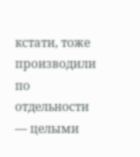кстати, тоже производили по отдельности — целыми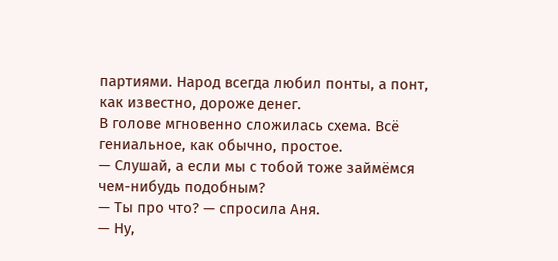партиями. Народ всегда любил понты, а понт, как известно, дороже денег.
В голове мгновенно сложилась схема. Всё гениальное, как обычно, простое.
— Слушай, а если мы с тобой тоже займёмся чем-нибудь подобным?
— Ты про что? — спросила Аня.
— Ну,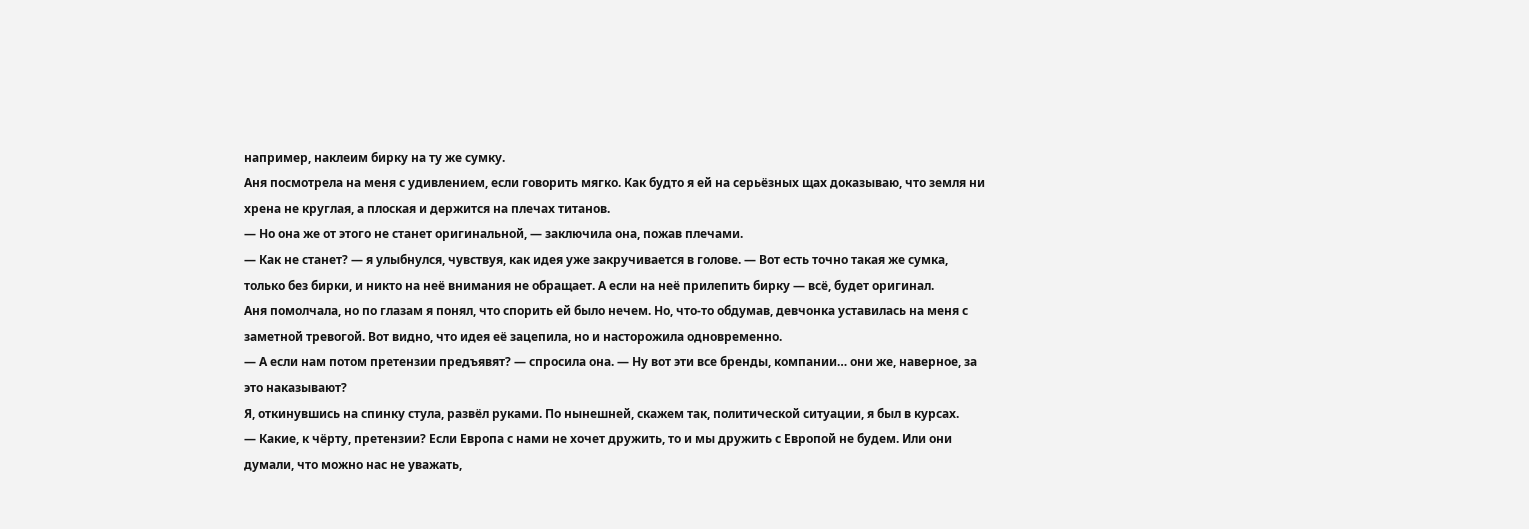например, наклеим бирку на ту же сумку.
Аня посмотрела на меня с удивлением, если говорить мягко. Как будто я ей на серьёзных щах доказываю, что земля ни хрена не круглая, а плоская и держится на плечах титанов.
— Но она же от этого не станет оригинальной, — заключила она, пожав плечами.
— Как не станет? — я улыбнулся, чувствуя, как идея уже закручивается в голове. — Вот есть точно такая же сумка, только без бирки, и никто на неё внимания не обращает. А если на неё прилепить бирку — всё, будет оригинал.
Аня помолчала, но по глазам я понял, что спорить ей было нечем. Но, что-то обдумав, девчонка уставилась на меня с заметной тревогой. Вот видно, что идея её зацепила, но и насторожила одновременно.
— А если нам потом претензии предъявят? — спросила она. — Ну вот эти все бренды, компании… они же, наверное, за это наказывают?
Я, откинувшись на спинку стула, развёл руками. По нынешней, скажем так, политической ситуации, я был в курсах.
— Какие, к чёрту, претензии? Если Европа с нами не хочет дружить, то и мы дружить с Европой не будем. Или они думали, что можно нас не уважать,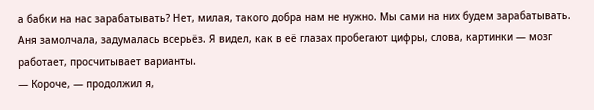а бабки на нас зарабатывать? Нет, милая, такого добра нам не нужно. Мы сами на них будем зарабатывать.
Аня замолчала, задумалась всерьёз. Я видел, как в её глазах пробегают цифры, слова, картинки — мозг работает, просчитывает варианты.
— Короче, — продолжил я,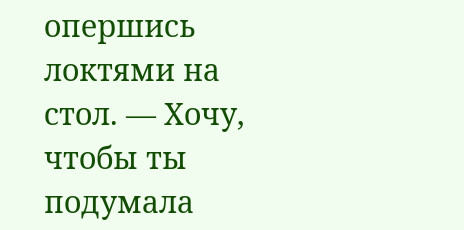опершись локтями на стол. — Хочу, чтобы ты подумала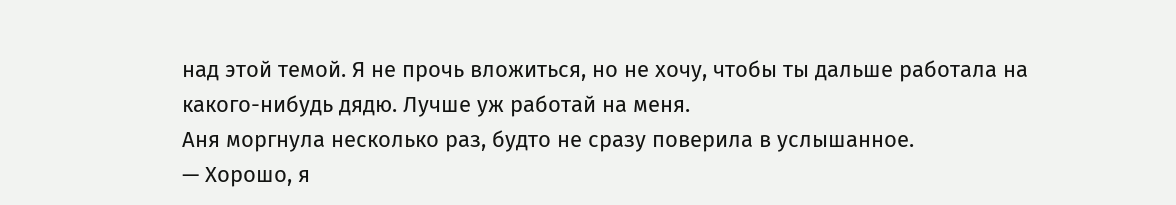над этой темой. Я не прочь вложиться, но не хочу, чтобы ты дальше работала на какого-нибудь дядю. Лучше уж работай на меня.
Аня моргнула несколько раз, будто не сразу поверила в услышанное.
— Хорошо, я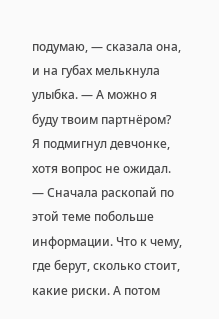подумаю, — сказала она, и на губах мелькнула улыбка. — А можно я буду твоим партнёром?
Я подмигнул девчонке, хотя вопрос не ожидал.
— Сначала раскопай по этой теме побольше информации. Что к чему, где берут, сколько стоит, какие риски. А потом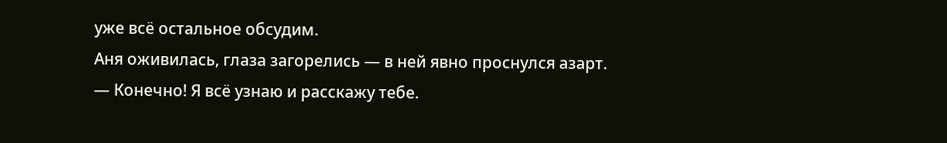уже всё остальное обсудим.
Аня оживилась, глаза загорелись — в ней явно проснулся азарт.
— Конечно! Я всё узнаю и расскажу тебе.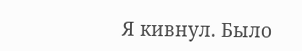Я кивнул. Было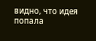видно, что идея попала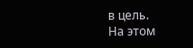в цель.
На этом